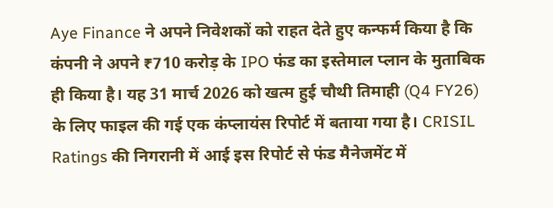Aye Finance ने अपने निवेशकों को राहत देते हुए कन्फर्म किया है कि कंपनी ने अपने ₹710 करोड़ के IPO फंड का इस्तेमाल प्लान के मुताबिक ही किया है। यह 31 मार्च 2026 को खत्म हुई चौथी तिमाही (Q4 FY26) के लिए फाइल की गई एक कंप्लायंस रिपोर्ट में बताया गया है। CRISIL Ratings की निगरानी में आई इस रिपोर्ट से फंड मैनेजमेंट में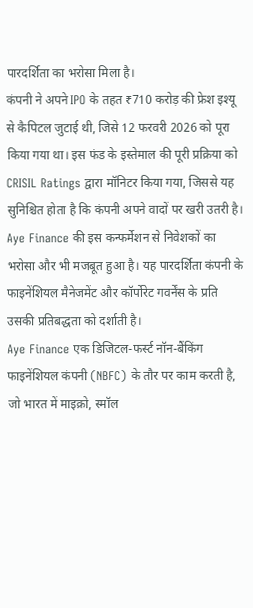पारदर्शिता का भरोसा मिला है।
कंपनी ने अपने IPO के तहत ₹710 करोड़ की फ्रेश इश्यू से कैपिटल जुटाई थी, जिसे 12 फरवरी 2026 को पूरा किया गया था। इस फंड के इस्तेमाल की पूरी प्रक्रिया को CRISIL Ratings द्वारा मॉनिटर किया गया, जिससे यह सुनिश्चित होता है कि कंपनी अपने वादों पर खरी उतरी है।
Aye Finance की इस कन्फर्मेशन से निवेशकों का भरोसा और भी मजबूत हुआ है। यह पारदर्शिता कंपनी के फाइनेंशियल मैनेजमेंट और कॉर्पोरेट गवर्नेंस के प्रति उसकी प्रतिबद्धता को दर्शाती है।
Aye Finance एक डिजिटल-फर्स्ट नॉन-बैंकिंग फाइनेंशियल कंपनी (NBFC) के तौर पर काम करती है, जो भारत में माइक्रो, स्मॉल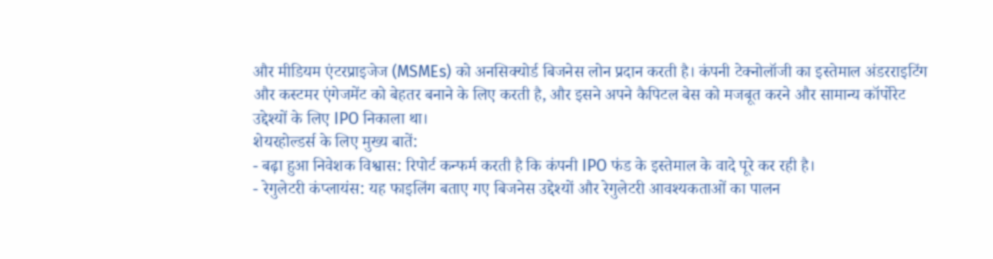और मीडियम एंटरप्राइजेज (MSMEs) को अनसिक्योर्ड बिजनेस लोन प्रदान करती है। कंपनी टेक्नोलॉजी का इस्तेमाल अंडरराइटिंग और कस्टमर एंगेजमेंट को बेहतर बनाने के लिए करती है, और इसने अपने कैपिटल बेस को मजबूत करने और सामान्य कॉर्पोरेट उद्देश्यों के लिए IPO निकाला था।
शेयरहोल्डर्स के लिए मुख्य बातें:
- बढ़ा हुआ निवेशक विश्वास: रिपोर्ट कन्फर्म करती है कि कंपनी IPO फंड के इस्तेमाल के वादे पूरे कर रही है।
- रेगुलेटरी कंप्लायंस: यह फाइलिंग बताए गए बिजनेस उद्देश्यों और रेगुलेटरी आवश्यकताओं का पालन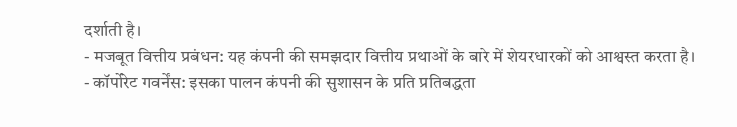दर्शाती है।
- मजबूत वित्तीय प्रबंधन: यह कंपनी की समझदार वित्तीय प्रथाओं के बारे में शेयरधारकों को आश्वस्त करता है।
- कॉर्पोरेट गवर्नेंस: इसका पालन कंपनी की सुशासन के प्रति प्रतिबद्धता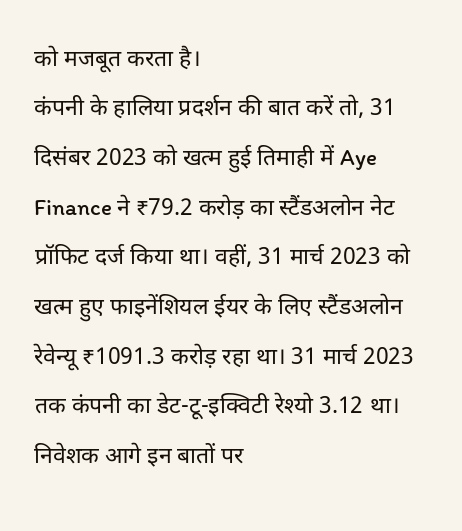को मजबूत करता है।
कंपनी के हालिया प्रदर्शन की बात करें तो, 31 दिसंबर 2023 को खत्म हुई तिमाही में Aye Finance ने ₹79.2 करोड़ का स्टैंडअलोन नेट प्रॉफिट दर्ज किया था। वहीं, 31 मार्च 2023 को खत्म हुए फाइनेंशियल ईयर के लिए स्टैंडअलोन रेवेन्यू ₹1091.3 करोड़ रहा था। 31 मार्च 2023 तक कंपनी का डेट-टू-इक्विटी रेश्यो 3.12 था।
निवेशक आगे इन बातों पर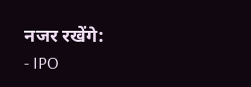नजर रखेंगे:
- IPO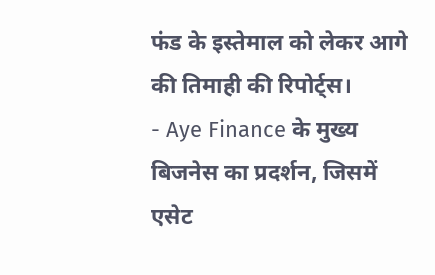फंड के इस्तेमाल को लेकर आगे की तिमाही की रिपोर्ट्स।
- Aye Finance के मुख्य बिजनेस का प्रदर्शन, जिसमें एसेट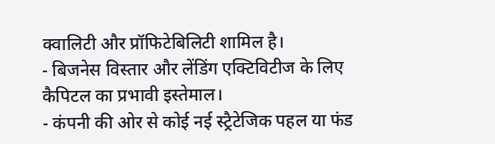क्वालिटी और प्रॉफिटेबिलिटी शामिल है।
- बिजनेस विस्तार और लेंडिंग एक्टिविटीज के लिए कैपिटल का प्रभावी इस्तेमाल।
- कंपनी की ओर से कोई नई स्ट्रैटेजिक पहल या फंड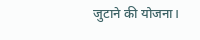जुटाने की योजना।